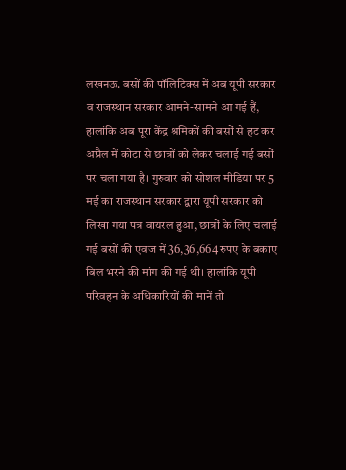लखनऊ. बसों की पॉलिटिक्स में अब यूपी सरकार व राजस्थान सरकार आमने-सामने आ गई हैं, हालांकि अब पूरा केंद्र श्रमिकों की बसों से हट कर अप्रैल में कोटा से छात्रों को लेकर चलाई गई बसों पर चला गया है। गुरुवार को सोशल मीडिया पर 5 मई का राजस्थान सरकार द्वारा यूपी सरकार को लिखा गया पत्र वायरल हुआ, छात्रों के लिए चलाई गई बसों की एवज में 36,36,664 रुपए के बकाए बिल भरने की मांग की गई थी। हालांकि यूपी परिवहन के अधिकारियों की मानें तो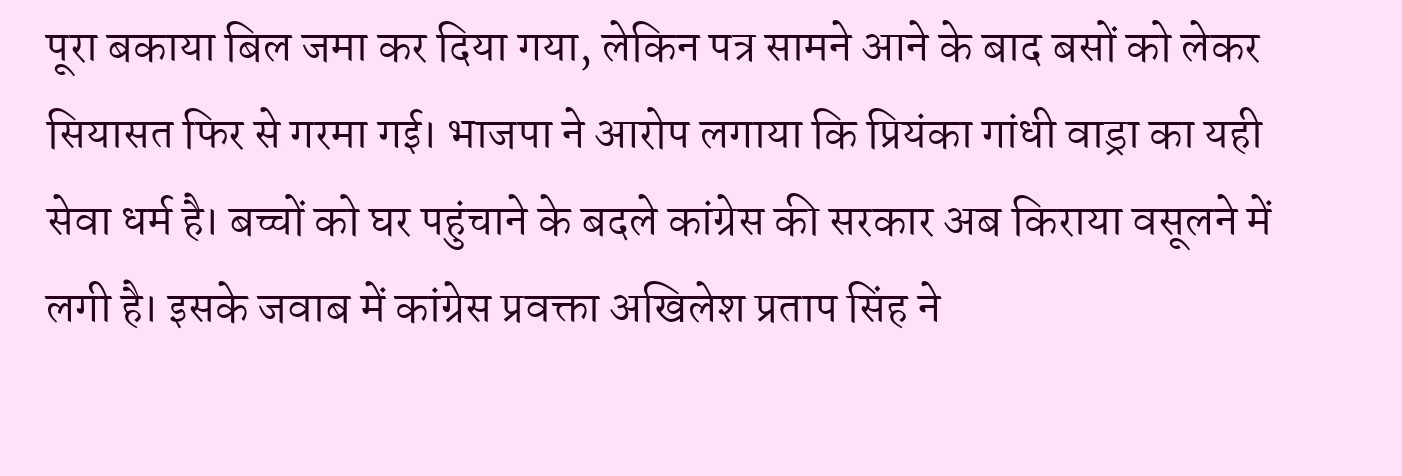पूरा बकाया बिल जमा कर दिया गया, लेकिन पत्र सामने आने के बाद बसों को लेकर सियासत फिर से गरमा गई। भाजपा ने आरोप लगाया कि प्रियंका गांधी वाड्रा का यही सेवा धर्म है। बच्चों को घर पहुंचाने के बदले कांग्रेस की सरकार अब किराया वसूलने में लगी है। इसके जवाब में कांग्रेस प्रवक्ता अखिलेश प्रताप सिंह ने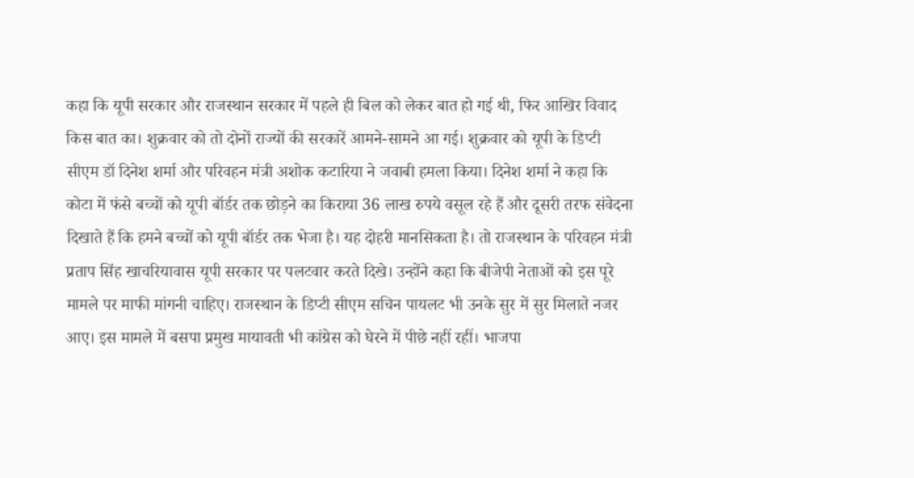कहा कि यूपी सरकार और राजस्थान सरकार में पहले ही बिल को लेकर बात हो गई थी, फिर आखिर विवाद किस बात का। शुक्रवार को तो दोनों राज्यों की सरकारें आमने-सामने आ गई। शुक्रवार को यूपी के डिप्टी सीएम डॉ दिनेश शर्मा और परिवहन मंत्री अशोक कटारिया ने जवाबी हमला किया। दिनेश शर्मा ने कहा कि कोटा में फंसे बच्चों को यूपी बॉर्डर तक छोड़ने का किराया 36 लाख रुपये वसूल रहे हैं और दूसरी तरफ संवेदना दिखाते हैं कि हमने बच्चों को यूपी बॉर्डर तक भेजा है। यह दोहरी मानसिकता है। तो राजस्थान के परिवहन मंत्री प्रताप सिंह खाचरियावास यूपी सरकार पर पलटवार करते दिखे। उन्होंने कहा कि बीजेपी नेताओं को इस पूरे मामले पर माफी मांगनी चाहिए। राजस्थान के डिप्टी सीएम सचिन पायलट भी उनके सुर में सुर मिलाते नजर आए। इस मामले में बसपा प्रमुख मायावती भी कांग्रेस को घेरने में पीछे नहीं रहीं। भाजपा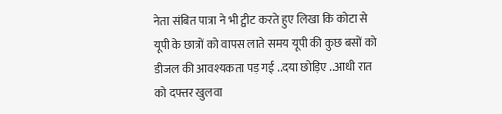नेता संबित पात्रा ने भी ट्वीट करते हुए लिखा कि कोटा से यूपी के छात्रों को वापस लाते समय यूपी की कुछ बसों को डीजल की आवश्यकता पड़ गई ..दया छोड़िए ..आधी रात को दफ्तर खुलवा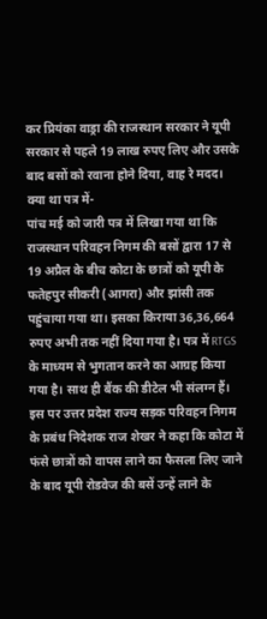कर प्रियंका वाड्रा की राजस्थान सरकार ने यूपी सरकार से पहले 19 लाख रुपए लिए और उसके बाद बसों को रवाना होने दिया, वाह रे मदद।
क्या था पत्र में-
पांच मई को जारी पत्र में लिखा गया था कि राजस्थान परिवहन निगम की बसों द्वारा 17 से 19 अप्रैल के बीच कोटा के छात्रों को यूपी के फतेहपुर सीकरी (आगरा) और झांसी तक पहुंचाया गया था। इसका किराया 36,36,664 रुपए अभी तक नहीं दिया गया है। पत्र में RTGS के माध्यम से भुगतान करने का आग्रह किया गया है। साथ ही बैंक की डीटेल भी संलग्न हैं। इस पर उत्तर प्रदेश राज्य सड़क परिवहन निगम के प्रबंध निदेशक राज शेखर ने कहा कि कोटा में फंसे छात्रों को वापस लाने का फैसला लिए जाने के बाद यूपी रोडवेज की बसें उन्हें लाने के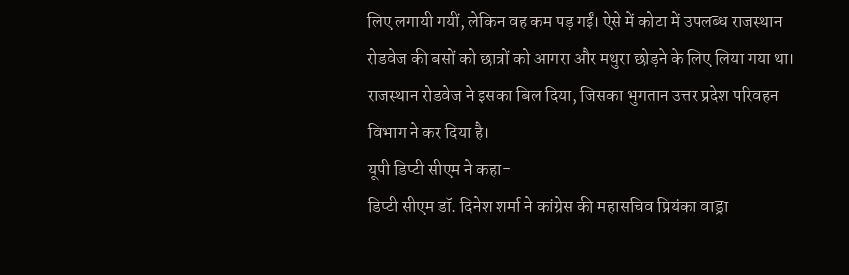लिए लगायी गयीं, लेकिन वह कम पड़ गईं। ऐसे में कोटा में उपलब्ध राजस्थान रोडवेज की बसों को छात्रों को आगरा और मथुरा छोड़ने के लिए लिया गया था। राजस्थान रोडवेज ने इसका बिल दिया, जिसका भुगतान उत्तर प्रदेश परिवहन विभाग ने कर दिया है।
यूपी डिप्टी सीएम ने कहा-
डिप्टी सीएम डॉ. दिनेश शर्मा ने कांग्रेस की महासचिव प्रियंका वाड्रा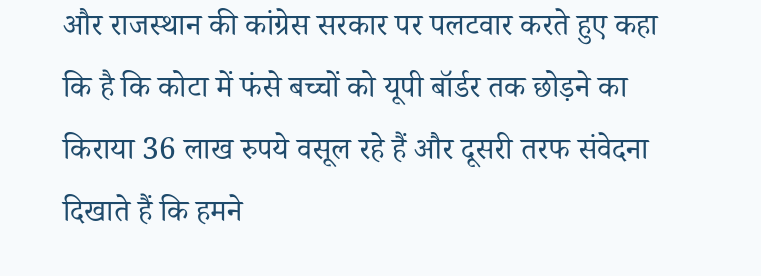और राजस्थान की कांग्रेस सरकार पर पलटवार करते हुए कहा कि है कि कोटा में फंसे बच्चों को यूपी बॉर्डर तक छोड़ने का किराया 36 लाख रुपये वसूल रहे हैं और दूसरी तरफ संवेदना दिखाते हैं कि हमने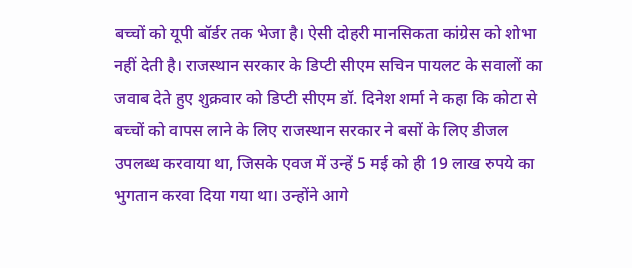बच्चों को यूपी बॉर्डर तक भेजा है। ऐसी दोहरी मानसिकता कांग्रेस को शोभा नहीं देती है। राजस्थान सरकार के डिप्टी सीएम सचिन पायलट के सवालों का जवाब देते हुए शुक्रवार को डिप्टी सीएम डॉ. दिनेश शर्मा ने कहा कि कोटा से बच्चों को वापस लाने के लिए राजस्थान सरकार ने बसों के लिए डीजल उपलब्ध करवाया था, जिसके एवज में उन्हें 5 मई को ही 19 लाख रुपये का भुगतान करवा दिया गया था। उन्होंने आगे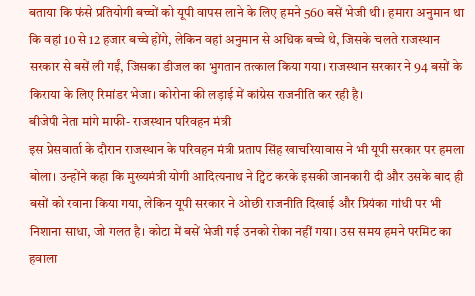बताया कि फंसे प्रतियोगी बच्चों को यूपी वापस लाने के लिए हमने 560 बसें भेजी थी। हमारा अनुमान था कि वहां 10 से 12 हजार बच्चे होंगे, लेकिन वहां अनुमान से अधिक बच्चे थे, जिसके चलते राजस्थान सरकार से बसें ली गईं, जिसका डीजल का भुगतान तत्काल किया गया। राजस्थान सरकार ने 94 बसों के किराया के लिए रिमांडर भेजा। कोरोना की लड़ाई में कांग्रेस राजनीति कर रही है।
बीजेपी नेता मांगे माफी- राजस्थान परिवहन मंत्री
इस प्रेसवार्ता के दौरान राजस्थान के परिवहन मंत्री प्रताप सिंह खाचरियावास ने भी यूपी सरकार पर हमला बोला। उन्होंने कहा कि मुख्यमंत्री योगी आदित्यनाथ ने ट्विट करके इसकी जानकारी दी और उसके बाद ही बसों को रवाना किया गया, लेकिन यूपी सरकार ने ओछी राजनीति दिखाई और प्रियंका गांधी पर भी निशाना साधा, जो गलत है। कोटा में बसें भेजी गई उनको रोका नहीं गया। उस समय हमने परमिट का हवाला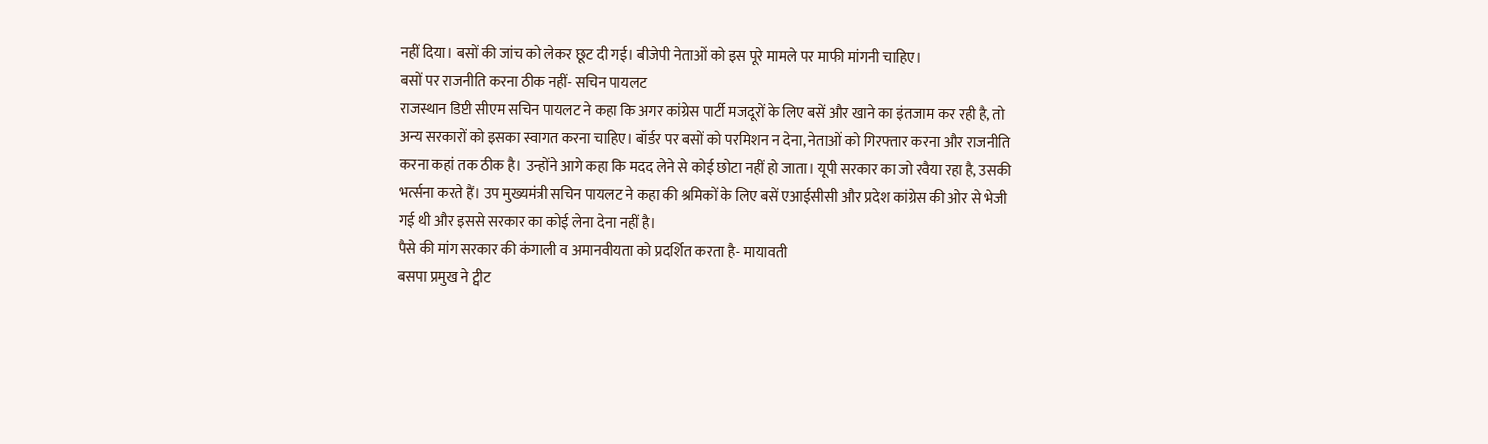नहीं दिया। बसों की जांच को लेकर छूट दी गई। बीजेपी नेताओं को इस पूरे मामले पर माफी मांगनी चाहिए।
बसों पर राजनीति करना ठीक नहीं- सचिन पायलट
राजस्थान डिप्टी सीएम सचिन पायलट ने कहा कि अगर कांग्रेस पार्टी मजदूरों के लिए बसें और खाने का इंतजाम कर रही है, तो अन्य सरकारों को इसका स्वागत करना चाहिए। बॉर्डर पर बसों को परमिशन न देना, नेताओं को गिरफ्तार करना और राजनीति करना कहां तक ठीक है। उन्होंने आगे कहा कि मदद लेने से कोई छोटा नहीं हो जाता। यूपी सरकार का जो रवैया रहा है, उसकी भर्त्सना करते हैं। उप मुख्यमंत्री सचिन पायलट ने कहा की श्रमिकों के लिए बसें एआईसीसी और प्रदेश कांग्रेस की ओर से भेजी गई थी और इससे सरकार का कोई लेना देना नहीं है।
पैसे की मांग सरकार की कंगाली व अमानवीयता को प्रदर्शित करता है- मायावती
बसपा प्रमुख ने ट्वीट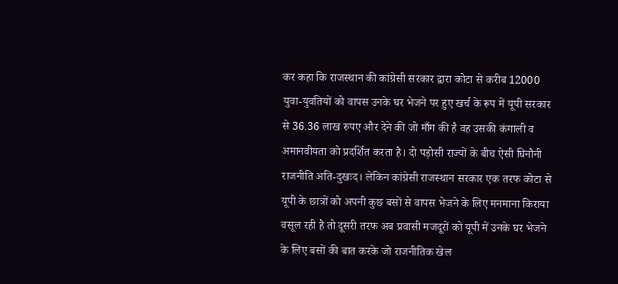कर कहा कि राजस्थान की कांग्रेसी सरकार द्वारा कोटा से करीब 12000 युवा-युवतियों को वापस उनके घर भेजने पर हुए खर्च के रूप में यूपी सरकार से 36.36 लाख रुपए और देने की जो माँग की है वह उसकी कंगाली व अमानवीयता को प्रदर्शित करता है। दो पड़ोसी राज्यों के बीच ऐसी घिनौनी राजनीति अति-दुखःद। लेकिन कांग्रेसी राजस्थान सरकार एक तरफ कोटा से यूपी के छात्रों को अपनी कुछ बसों से वापस भेजने के लिए मनमाना किराया वसूल रही है तो दूसरी तरफ अब प्रवासी मजदूरों को यूपी में उनके घर भेजने के लिए बसों की बात करके जो राजनीतिक खेल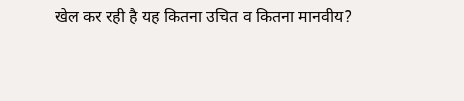खेल कर रही है यह कितना उचित व कितना मानवीय?